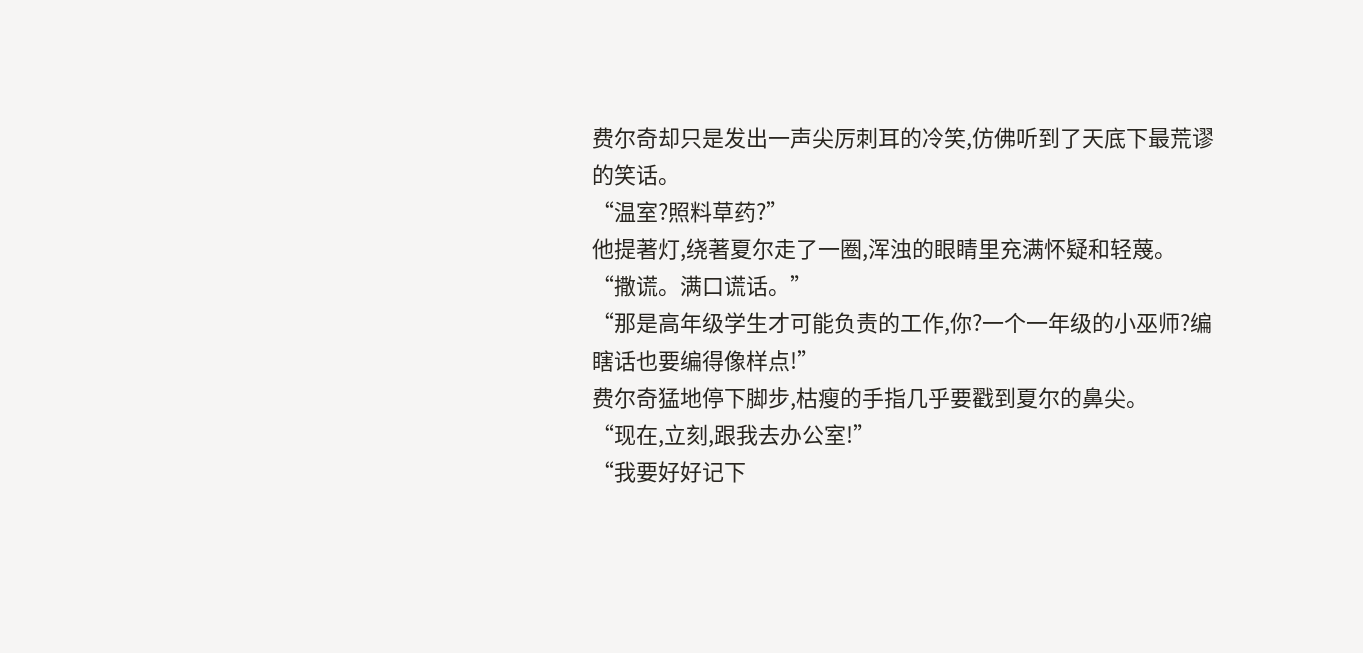费尔奇却只是发出一声尖厉刺耳的冷笑,仿佛听到了天底下最荒谬的笑话。
“温室?照料草药?”
他提著灯,绕著夏尔走了一圈,浑浊的眼睛里充满怀疑和轻蔑。
“撒谎。满口谎话。”
“那是高年级学生才可能负责的工作,你?一个一年级的小巫师?编瞎话也要编得像样点!”
费尔奇猛地停下脚步,枯瘦的手指几乎要戳到夏尔的鼻尖。
“现在,立刻,跟我去办公室!”
“我要好好记下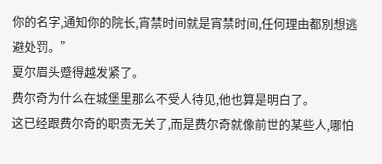你的名字,通知你的院长,宵禁时间就是宵禁时间,任何理由都別想逃避处罚。”
夏尔眉头蹙得越发紧了。
费尔奇为什么在城堡里那么不受人待见,他也算是明白了。
这已经跟费尔奇的职责无关了,而是费尔奇就像前世的某些人,哪怕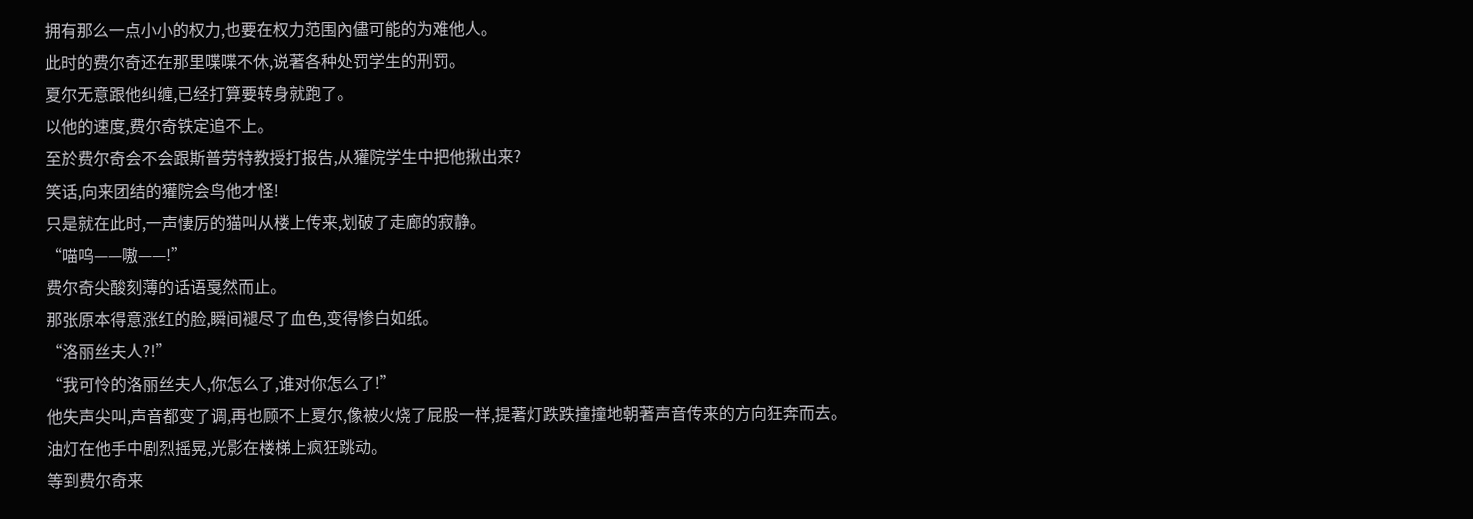拥有那么一点小小的权力,也要在权力范围內儘可能的为难他人。
此时的费尔奇还在那里喋喋不休,说著各种处罚学生的刑罚。
夏尔无意跟他纠缠,已经打算要转身就跑了。
以他的速度,费尔奇铁定追不上。
至於费尔奇会不会跟斯普劳特教授打报告,从獾院学生中把他揪出来?
笑话,向来团结的獾院会鸟他才怪!
只是就在此时,一声悽厉的猫叫从楼上传来,划破了走廊的寂静。
“喵呜——嗷——!”
费尔奇尖酸刻薄的话语戛然而止。
那张原本得意涨红的脸,瞬间褪尽了血色,变得惨白如纸。
“洛丽丝夫人?!”
“我可怜的洛丽丝夫人,你怎么了,谁对你怎么了!”
他失声尖叫,声音都变了调,再也顾不上夏尔,像被火烧了屁股一样,提著灯跌跌撞撞地朝著声音传来的方向狂奔而去。
油灯在他手中剧烈摇晃,光影在楼梯上疯狂跳动。
等到费尔奇来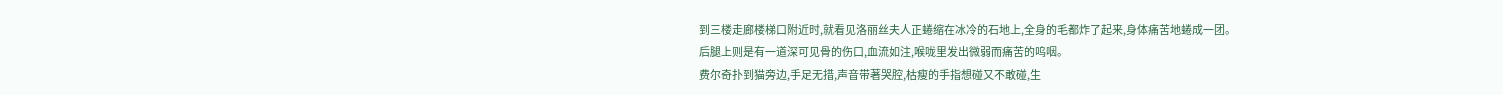到三楼走廊楼梯口附近时,就看见洛丽丝夫人正蜷缩在冰冷的石地上,全身的毛都炸了起来,身体痛苦地蜷成一团。
后腿上则是有一道深可见骨的伤口,血流如注,喉咙里发出微弱而痛苦的呜咽。
费尔奇扑到猫旁边,手足无措,声音带著哭腔,枯瘦的手指想碰又不敢碰,生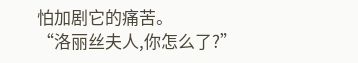怕加剧它的痛苦。
“洛丽丝夫人,你怎么了?”